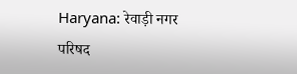Haryana: रेवाड़ी नगर परिषद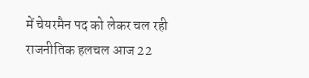में चेयरमैन पद को लेकर चल रही राजनीतिक हलचल आज 22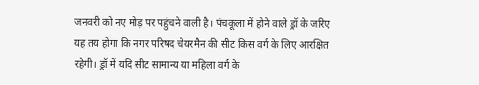जनवरी को नए मोड़ पर पहुंचने वाली है। पंचकूला में होने वाले ड्रॉ के जरिए यह तय होगा कि नगर परिषद चेयरमैन की सीट किस वर्ग के लिए आरक्षित रहेगी। ड्रॉ में यदि सीट सामान्य या महिला वर्ग के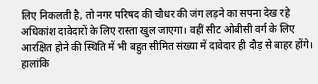लिए निकलती है, तो नगर परिषद की चौधर की जंग लड़ने का सपना देख रहे अधिकांश दावेदारों के लिए रास्ता खुल जाएगा। वहीं सीट ओबीसी वर्ग के लिए आरक्षित होने की स्थिति में भी बहुत सीमित संख्या में दावेदार ही दौड़ से बाहर होंगे।
हालांकि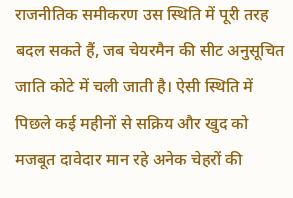राजनीतिक समीकरण उस स्थिति में पूरी तरह बदल सकते हैं, जब चेयरमैन की सीट अनुसूचित जाति कोटे में चली जाती है। ऐसी स्थिति में पिछले कई महीनों से सक्रिय और खुद को मजबूत दावेदार मान रहे अनेक चेहरों की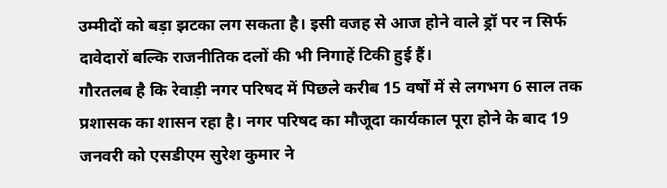उम्मीदों को बड़ा झटका लग सकता है। इसी वजह से आज होने वाले ड्रॉ पर न सिर्फ दावेदारों बल्कि राजनीतिक दलों की भी निगाहें टिकी हुई हैं।
गौरतलब है कि रेवाड़ी नगर परिषद में पिछले करीब 15 वर्षों में से लगभग 6 साल तक प्रशासक का शासन रहा है। नगर परिषद का मौजूदा कार्यकाल पूरा होने के बाद 19 जनवरी को एसडीएम सुरेश कुमार ने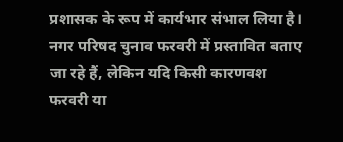प्रशासक के रूप में कार्यभार संभाल लिया है। नगर परिषद चुनाव फरवरी में प्रस्तावित बताए जा रहे हैं, लेकिन यदि किसी कारणवश फरवरी या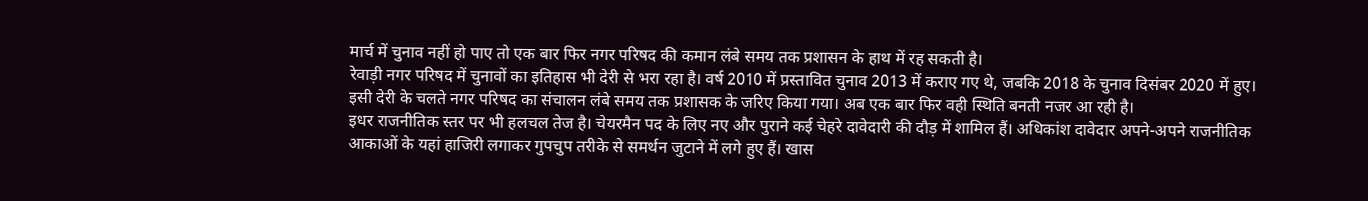मार्च में चुनाव नहीं हो पाए तो एक बार फिर नगर परिषद की कमान लंबे समय तक प्रशासन के हाथ में रह सकती है।
रेवाड़ी नगर परिषद में चुनावों का इतिहास भी देरी से भरा रहा है। वर्ष 2010 में प्रस्तावित चुनाव 2013 में कराए गए थे, जबकि 2018 के चुनाव दिसंबर 2020 में हुए। इसी देरी के चलते नगर परिषद का संचालन लंबे समय तक प्रशासक के जरिए किया गया। अब एक बार फिर वही स्थिति बनती नजर आ रही है।
इधर राजनीतिक स्तर पर भी हलचल तेज है। चेयरमैन पद के लिए नए और पुराने कई चेहरे दावेदारी की दौड़ में शामिल हैं। अधिकांश दावेदार अपने-अपने राजनीतिक आकाओं के यहां हाजिरी लगाकर गुपचुप तरीके से समर्थन जुटाने में लगे हुए हैं। खास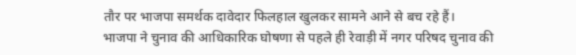तौर पर भाजपा समर्थक दावेदार फिलहाल खुलकर सामने आने से बच रहे हैं।
भाजपा ने चुनाव की आधिकारिक घोषणा से पहले ही रेवाड़ी में नगर परिषद चुनाव की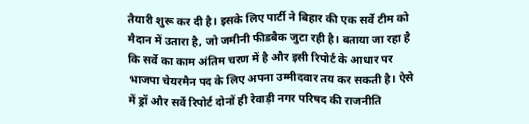तैयारी शुरू कर दी है। इसके लिए पार्टी ने बिहार की एक सर्वे टीम को मैदान में उतारा है, जो जमीनी फीडबैक जुटा रही है। बताया जा रहा है कि सर्वे का काम अंतिम चरण में है और इसी रिपोर्ट के आधार पर भाजपा चेयरमैन पद के लिए अपना उम्मीदवार तय कर सकती है। ऐसे में ड्रॉ और सर्वे रिपोर्ट दोनों ही रेवाड़ी नगर परिषद की राजनीति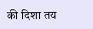की दिशा तय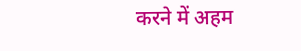करने में अहम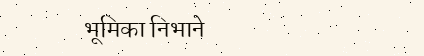भूमिका निभाने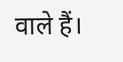वाले हैं।